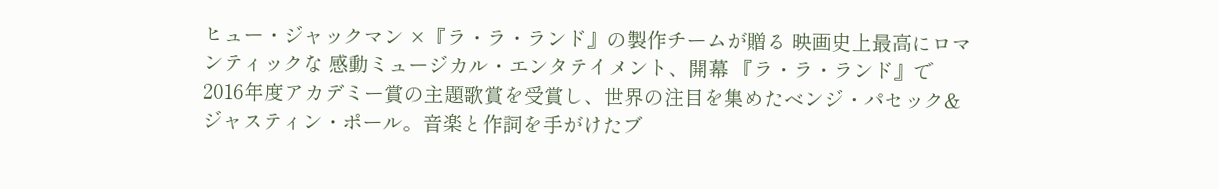ヒュー・ジャックマン ×『ラ・ラ・ランド』の製作チームが贈る 映画史上最高にロマンティックな 感動ミュージカル・エンタテイメント、開幕 『ラ・ラ・ランド』で2016年度アカデミー賞の主題歌賞を受賞し、世界の注目を集めたベンジ・パセック&ジャスティン・ポール。音楽と作詞を手がけたブ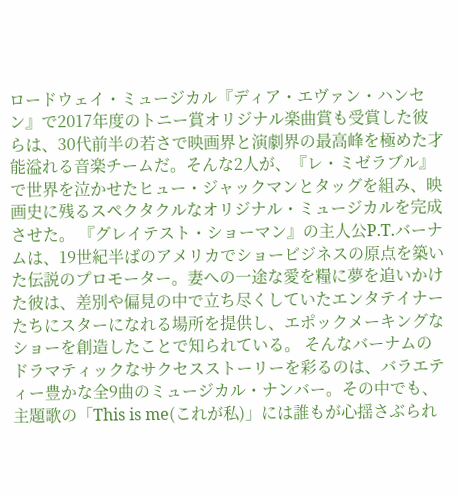ロードウェイ・ミュージカル『ディア・エヴァン・ハンセン』で2017年度のトニー賞オリジナル楽曲賞も受賞した彼らは、30代前半の若さで映画界と演劇界の最高峰を極めた才能溢れる音楽チームだ。そんな2人が、『レ・ミゼラブル』で世界を泣かせたヒュー・ジャックマンとタッグを組み、映画史に残るスペクタクルなオリジナル・ミュージカルを完成させた。 『グレイテスト・ショーマン』の主人公P.T.バーナムは、19世紀半ばのアメリカでショービジネスの原点を築いた伝説のプロモーター。妻への一途な愛を糧に夢を追いかけた彼は、差別や偏見の中で立ち尽くしていたエンタテイナーたちにスターになれる場所を提供し、エポックメーキングなショーを創造したことで知られている。 そんなバーナムのドラマティックなサクセスストーリーを彩るのは、バラエティー豊かな全9曲のミュージカル・ナンバー。その中でも、主題歌の「This is me(これが私)」には誰もが心揺さぶられ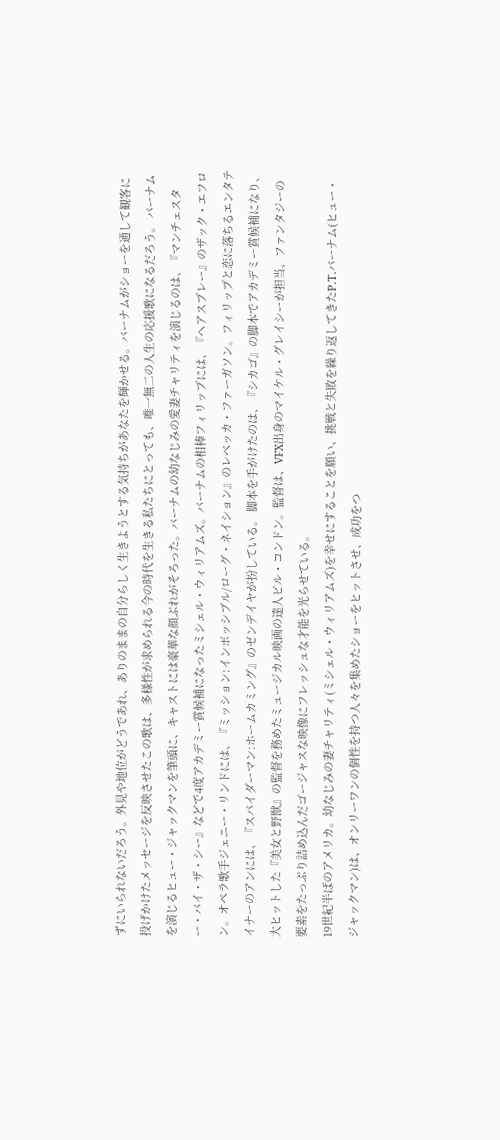ずにいられないだろう。外見や地位がどうであれ、ありのままの自分らしく生きようとする気持ちがあなたを輝かせる。バーナムがショーを通して観客に投げかけたメッセージを反映させたこの歌は、多様性が求められる今の時代を生きる私たちにとっても、唯一無二の人生の応援歌になるだろう。 バーナムを演じるヒュー・ジャックマンを筆頭に、キャストには豪華な顔ぶれがそろった。バーナムの幼なじみの愛妻チャリティを演じるのは、『マンチェスター・バイ・ザ・シー』などで4度アカデミー賞候補になったミシェル・ウィリアムズ。バーナムの相棒フィリップには、『へアスプレー』のザック・エフロン。オペラ歌手ジェニー・リンドには、『ミッション:インポッシブル/ローグ・ネイション』のレベッカ・ファーガソン。フィリップと恋に落ちるエンタテイナーのアンには、『スパイダーマン:ホームカミング』のゼンデイヤが扮している。 脚本を手がけたのは、『シカゴ』の脚本でアカデミー賞候補になり、大ヒットした『美女と野獣』の監督を務めたミュージカル映画の達人ビル・コンドン。監督は、VFX出身のマイケル・グレイシーが担当、ファンタジーの要素をたっぷり詰め込んだゴージャスな映像にフレッシュな才能を光らせている。
19世紀半ばのアメリカ。幼なじみの妻チャリティ(ミシェル・ウィリアムズ)を幸せにすることを願い、挑戦と失敗を繰り返してきたP.T.バーナム(ヒュー・ジャックマン)は、オンリーワンの個性を持つ人々を集めたショーをヒットさせ、成功をつ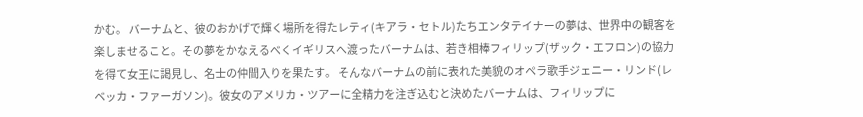かむ。 バーナムと、彼のおかげで輝く場所を得たレティ(キアラ・セトル)たちエンタテイナーの夢は、世界中の観客を楽しませること。その夢をかなえるべくイギリスへ渡ったバーナムは、若き相棒フィリップ(ザック・エフロン)の協力を得て女王に謁見し、名士の仲間入りを果たす。 そんなバーナムの前に表れた美貌のオペラ歌手ジェニー・リンド(レベッカ・ファーガソン)。彼女のアメリカ・ツアーに全精力を注ぎ込むと決めたバーナムは、フィリップに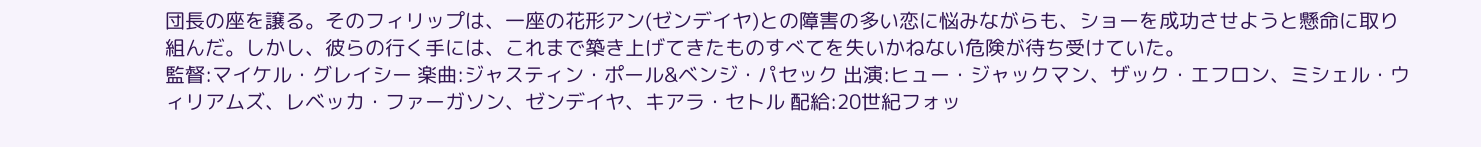団長の座を譲る。そのフィリップは、一座の花形アン(ゼンデイヤ)との障害の多い恋に悩みながらも、ショーを成功させようと懸命に取り組んだ。しかし、彼らの行く手には、これまで築き上げてきたものすべてを失いかねない危険が待ち受けていた。
監督:マイケル・グレイシー 楽曲:ジャスティン・ポール&ベンジ・パセック 出演:ヒュー・ジャックマン、ザック・エフロン、ミシェル・ウィリアムズ、レベッカ・ファーガソン、ゼンデイヤ、キアラ・セトル 配給:20世紀フォッ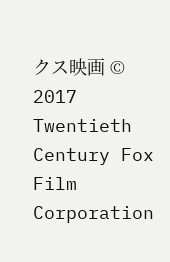クス映画 © 2017 Twentieth Century Fox Film Corporation